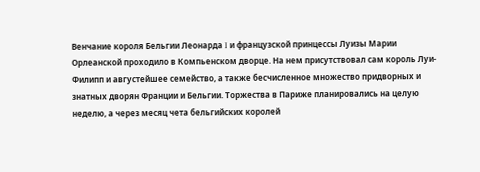Венчание короля Бельгии Леонарда I и французской принцессы Луизы Марии Орлеанской проходило в Компьенском дворце. На нем присутствовал сам король Луи-Филипп и августейшее семейство, а также бесчисленное множество придворных и знатных дворян Франции и Бельгии. Торжества в Париже планировались на целую неделю, а через месяц чета бельгийских королей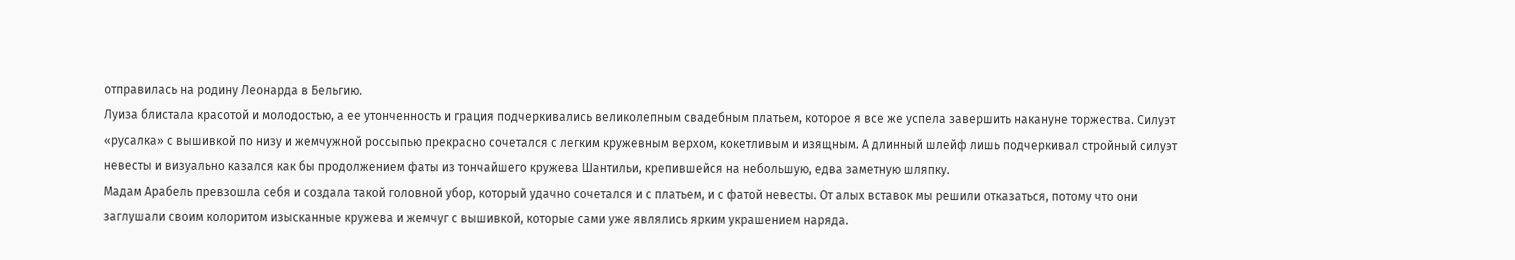отправилась на родину Леонарда в Бельгию.
Луиза блистала красотой и молодостью, а ее утонченность и грация подчеркивались великолепным свадебным платьем, которое я все же успела завершить накануне торжества. Силуэт «русалка» с вышивкой по низу и жемчужной россыпью прекрасно сочетался с легким кружевным верхом, кокетливым и изящным. А длинный шлейф лишь подчеркивал стройный силуэт невесты и визуально казался как бы продолжением фаты из тончайшего кружева Шантильи, крепившейся на небольшую, едва заметную шляпку.
Мадам Арабель превзошла себя и создала такой головной убор, который удачно сочетался и с платьем, и с фатой невесты. От алых вставок мы решили отказаться, потому что они заглушали своим колоритом изысканные кружева и жемчуг с вышивкой, которые сами уже являлись ярким украшением наряда.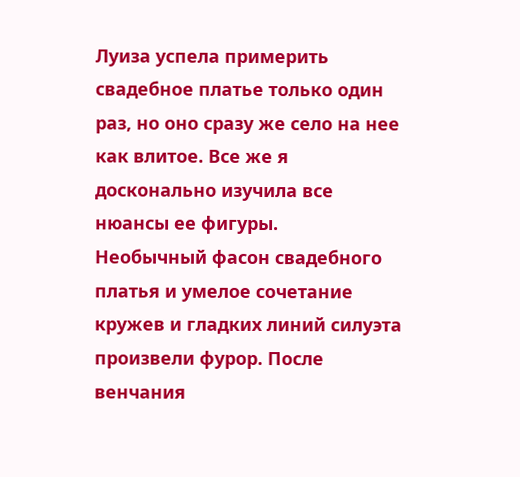Луиза успела примерить свадебное платье только один раз, но оно сразу же село на нее как влитое. Все же я досконально изучила все нюансы ее фигуры.
Необычный фасон свадебного платья и умелое сочетание кружев и гладких линий силуэта произвели фурор. После венчания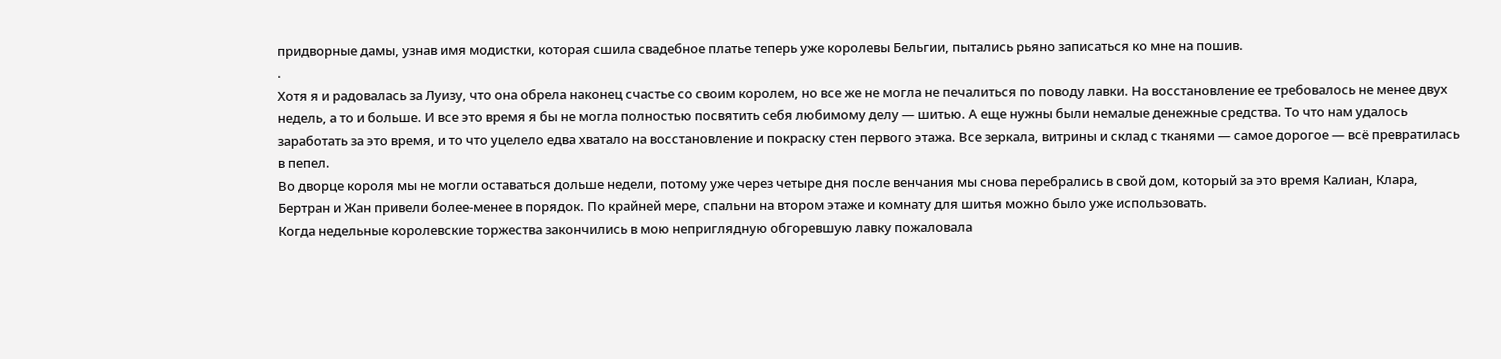придворные дамы, узнав имя модистки, которая сшила свадебное платье теперь уже королевы Бельгии, пытались рьяно записаться ко мне на пошив.
.
Хотя я и радовалась за Луизу, что она обрела наконец счастье со своим королем, но все же не могла не печалиться по поводу лавки. На восстановление ее требовалось не менее двух недель, а то и больше. И все это время я бы не могла полностью посвятить себя любимому делу — шитью. А еще нужны были немалые денежные средства. То что нам удалось заработать за это время, и то что уцелело едва хватало на восстановление и покраску стен первого этажа. Все зеркала, витрины и склад с тканями — самое дорогое — всё превратилась в пепел.
Во дворце короля мы не могли оставаться дольше недели, потому уже через четыре дня после венчания мы снова перебрались в свой дом, который за это время Калиан, Клара, Бертран и Жан привели более-менее в порядок. По крайней мере, спальни на втором этаже и комнату для шитья можно было уже использовать.
Когда недельные королевские торжества закончились в мою неприглядную обгоревшую лавку пожаловала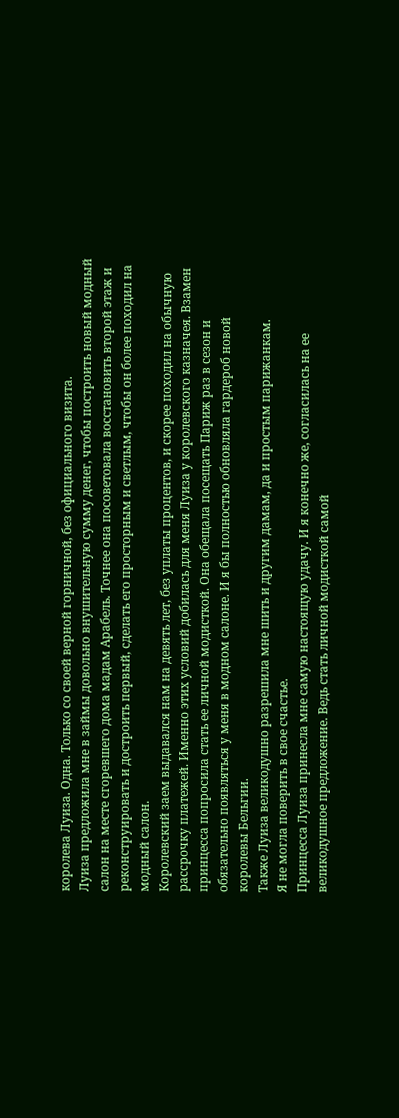королева Луиза. Одна. Только со своей верной горничной, без официального визита.
Луиза предложила мне в займы довольно внушительную сумму денег, чтобы построить новый модный салон на месте сгоревшего дома мадам Арабель. Точнее она посоветовала восстановить второй этаж и реконструировать и достроить первый, сделать его просторным и светлым, чтобы он более походил на модный салон.
Королевский заем выдавался нам на девять лет, без уплаты процентов, и скорее походил на обычную рассрочку платежей. Именно этих условий добилась для меня Луиза у королевского казначея. Взамен принцесса попросила стать ее личной модисткой. Она обещала посещать Париж раз в сезон и обязательно появляться у меня в модном салоне. И я бы полностью обновляла гардероб новой королевы Бельгии.
Также Луиза великодушно разрешила мне шить и другим дамам, да и простым парижанкам.
Я не могла поверить в свое счастье.
Принцесса Луиза принесла мне самую настоящую удачу. И я конечно же, согласилась на ее великодушное предложение. Ведь стать личной модисткой самой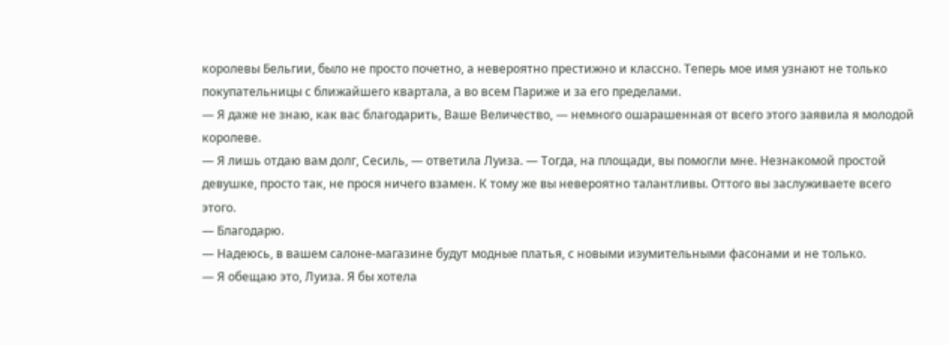королевы Бельгии, было не просто почетно, а невероятно престижно и классно. Теперь мое имя узнают не только покупательницы с ближайшего квартала, а во всем Париже и за его пределами.
— Я даже не знаю, как вас благодарить, Ваше Величество, — немного ошарашенная от всего этого заявила я молодой королеве.
— Я лишь отдаю вам долг, Сесиль, — ответила Луиза. — Тогда, на площади, вы помогли мне. Незнакомой простой девушке, просто так, не прося ничего взамен. К тому же вы невероятно талантливы. Оттого вы заслуживаете всего этого.
— Благодарю.
— Надеюсь, в вашем салоне-магазине будут модные платья, с новыми изумительными фасонами и не только.
— Я обещаю это, Луиза. Я бы хотела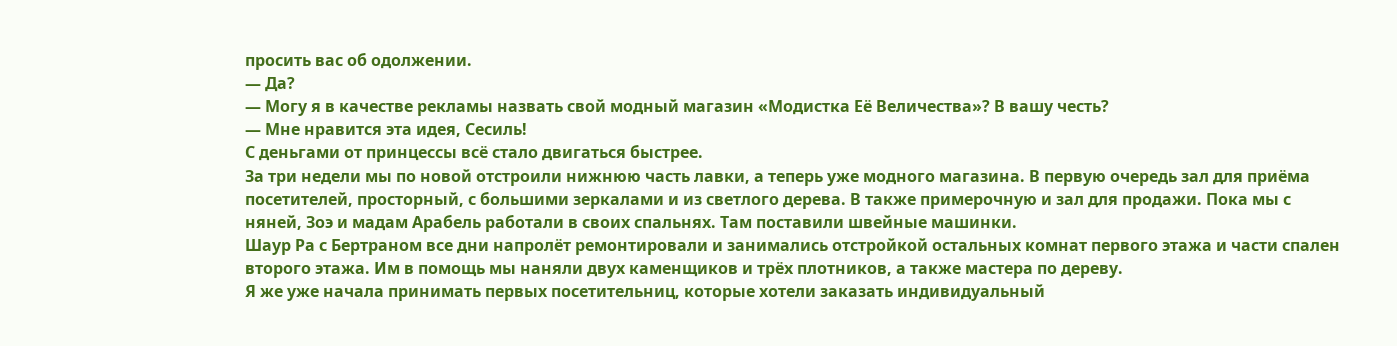просить вас об одолжении.
— Да?
— Могу я в качестве рекламы назвать свой модный магазин «Модистка Её Величества»? В вашу честь?
— Мне нравится эта идея, Сесиль!
С деньгами от принцессы всё стало двигаться быстрее.
За три недели мы по новой отстроили нижнюю часть лавки, а теперь уже модного магазина. В первую очередь зал для приёма посетителей, просторный, с большими зеркалами и из светлого дерева. В также примерочную и зал для продажи. Пока мы с няней, Зоэ и мадам Арабель работали в своих спальнях. Там поставили швейные машинки.
Шаур Ра с Бертраном все дни напролёт ремонтировали и занимались отстройкой остальных комнат первого этажа и части спален второго этажа. Им в помощь мы наняли двух каменщиков и трёх плотников, а также мастера по дереву.
Я же уже начала принимать первых посетительниц, которые хотели заказать индивидуальный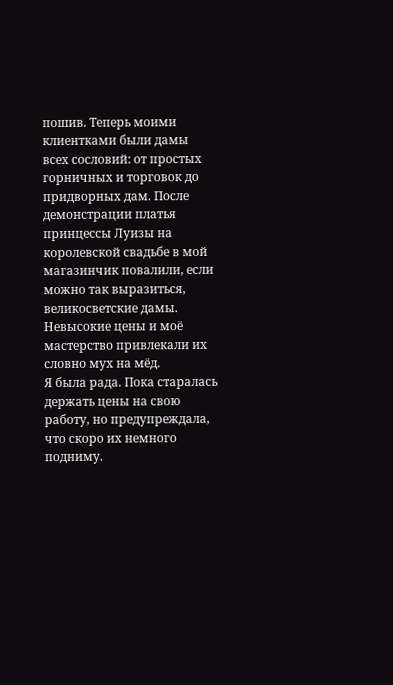пошив. Теперь моими клиентками были дамы всех сословий: от простых горничных и торговок до придворных дам. После демонстрации платья принцессы Луизы на королевской свадьбе в мой магазинчик повалили, если можно так выразиться, великосветские дамы. Невысокие цены и моё мастерство привлекали их словно мух на мёд.
Я была рада. Пока старалась держать цены на свою работу, но предупреждала, что скоро их немного подниму.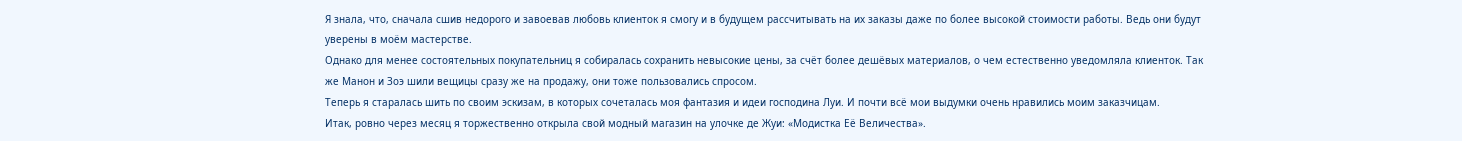Я знала, что, сначала сшив недорого и завоевав любовь клиенток я смогу и в будущем рассчитывать на их заказы даже по более высокой стоимости работы. Ведь они будут уверены в моём мастерстве.
Однако для менее состоятельных покупательниц я собиралась сохранить невысокие цены, за счёт более дешёвых материалов, о чем естественно уведомляла клиенток. Так же Манон и Зоэ шили вещицы сразу же на продажу, они тоже пользовались спросом.
Теперь я старалась шить по своим эскизам, в которых сочеталась моя фантазия и идеи господина Луи. И почти всё мои выдумки очень нравились моим заказчицам.
Итак, ровно через месяц я торжественно открыла свой модный магазин на улочке де Жуи: «Модистка Её Величества».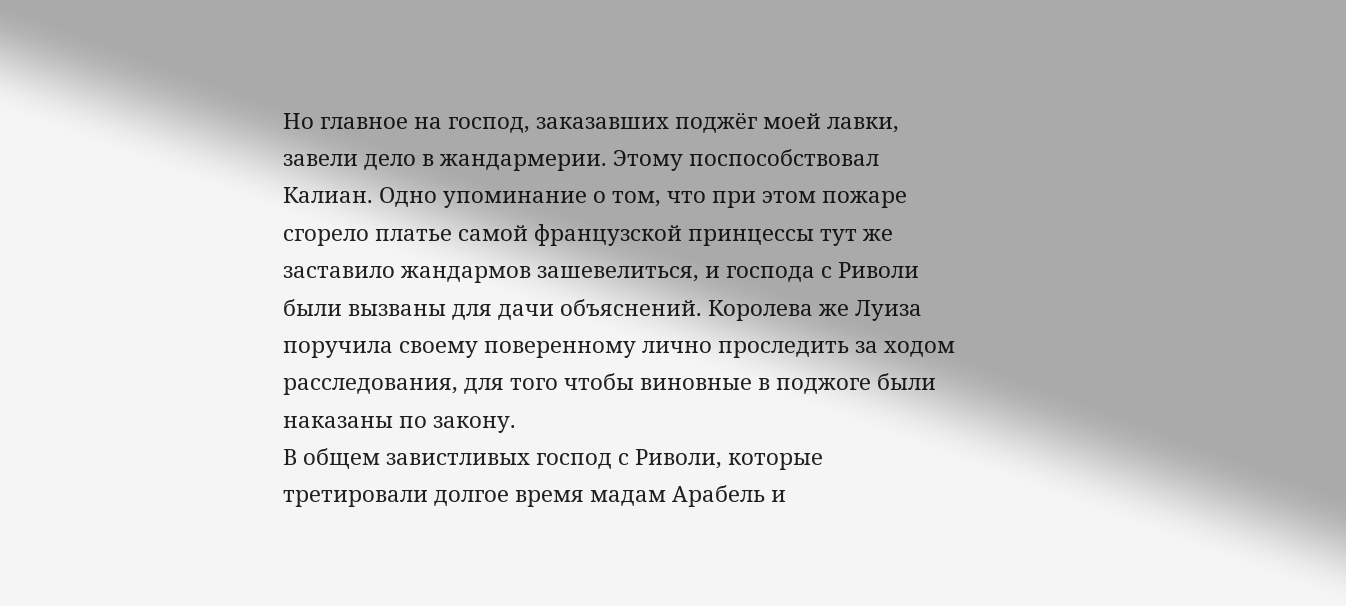Но главное на господ, заказавших поджёг моей лавки, завели дело в жандармерии. Этому поспособствовал Калиан. Одно упоминание о том, что при этом пожаре сгорело платье самой французской принцессы тут же заставило жандармов зашевелиться, и господа с Риволи были вызваны для дачи объяснений. Королева же Луиза поручила своему поверенному лично проследить за ходом расследования, для того чтобы виновные в поджоге были наказаны по закону.
В общем завистливых господ с Риволи, которые третировали долгое время мадам Арабель и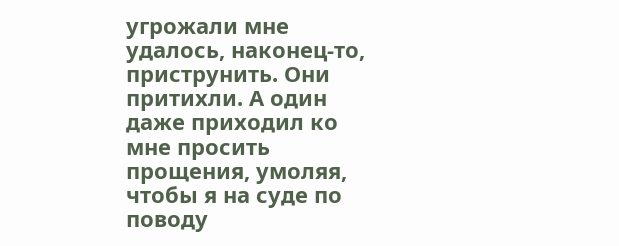угрожали мне удалось, наконец-то, приструнить. Они притихли. А один даже приходил ко мне просить прощения, умоляя, чтобы я на суде по поводу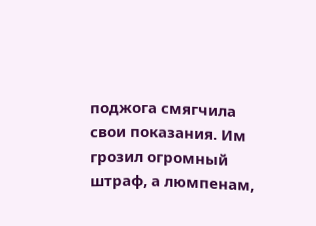поджога смягчила свои показания. Им грозил огромный штраф, а люмпенам,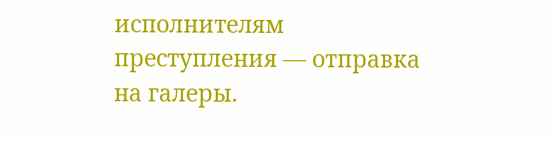исполнителям преступления — отправка на галеры.